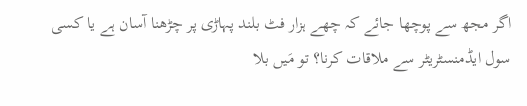اگر مجھ سے پوچھا جائے کہ چھے ہزار فٹ بلند پہاڑی پر چڑھنا آسان ہے یا کسی سول ایڈمنسٹریٹر سے ملاقات کرنا؟ تو مَیں بلا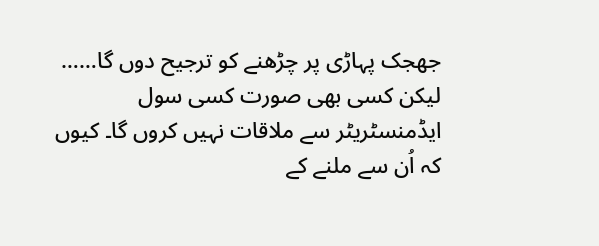جھجک پہاڑی پر چڑھنے کو ترجیح دوں گا…… لیکن کسی بھی صورت کسی سول ایڈمنسٹریٹر سے ملاقات نہیں کروں گا۔ کیوں کہ اُن سے ملنے کے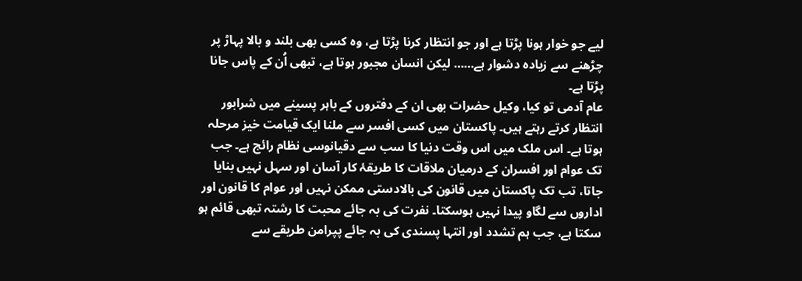لیے جو خوار ہونا پڑتا ہے اور جو انتظار کرنا پڑتا ہے، وہ کسی بھی بلند و بالا پہاڑ پر چڑھنے سے زیادہ دشوار ہے…… لیکن انسان مجبور ہوتا ہے، تبھی اُن کے پاس جانا پڑتا ہے۔
عام آدمی تو کیا، وکیل حضرات بھی ان کے دفتروں کے باہر پسینے میں شرابور انتظار کرتے رہتے ہیں۔ پاکستان میں کسی افسر سے ملنا ایک قیامت خیز مرحلہ ہوتا ہے۔ اس ملک میں اس وقت دنیا کا سب سے دقیانوسی نظام رائج ہے۔ جب تک عوام اور افسران کے درمیان ملاقات کا طریقۂ کار آسان اور سہل نہیں بنایا جاتا، تب تک پاکستان میں قانون کی بالادستی ممکن نہیں اور عوام کا قانون اور اداروں سے لگاو پیدا نہیں ہوسکتا۔ نفرت کی بہ جائے محبت کا رشتہ تبھی قائم ہو سکتا ہے، جب ہم تشدد اور انتہا پسندی کی بہ جائے پپرامن طریقے سے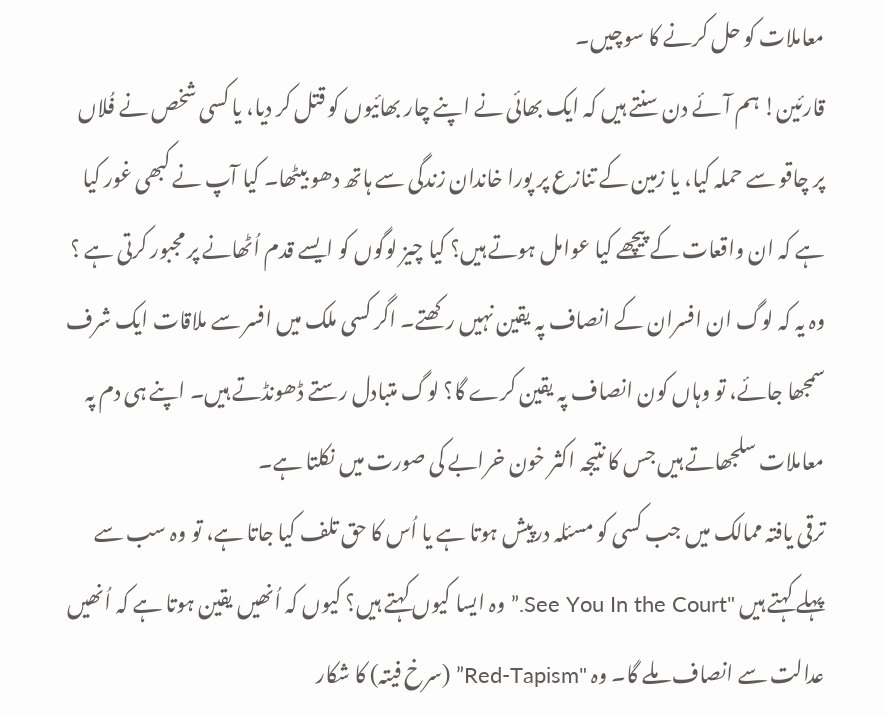معاملات کو حل کرنے کا سوچیں۔
قارئین! ہم آئے دن سنتے ہیں کہ ایک بھائی نے اپنے چار بھائیوں کو قتل کر دیا، یا کسی شخص نے فُلاں پر چاقو سے حملہ کیا، یا زمین کے تنازع پر پورا خاندان زندگی سے ہاتھ دھو بیٹھا۔ کیا آپ نے کبھی غور کیا ہے کہ ان واقعات کے پیچھے کیا عوامل ہوتے ہیں؟ کیا چیز لوگوں کو ایسے قدم اُٹھانے پر مجبور کرتی ہے ؟ وہ یہ کہ لوگ ان افسران کے انصاف پہ یقین نہیں رکھتے۔ اگر کسی ملک میں افسر سے ملاقات ایک شرف سمجھا جائے، تو وہاں کون انصاف پہ یقین کرے گا؟ لوگ متبادل رستے ڈھونڈتے ہیں۔ اپنے ہی دم پہ معاملات سلجھاتے ہیں جس کا نتیجہ اکثر خون خرابے کی صورت میں نکلتا ہے۔
ترقی یافتہ ممالک میں جب کسی کو مسئلہ درپیش ہوتا ہے یا اُس کا حق تلف کیا جاتا ہے، تو وہ سب سے پہلے کہتے ہیں "See You In the Court.” وہ ایسا کیوں کہتے ہیں؟ کیوں کہ اُنھیں یقین ہوتا ہے کہ اُنھیں عدالت سے انصاف ملے گا۔ وہ "Red-Tapism” (سرخ فیتہ) کا شکار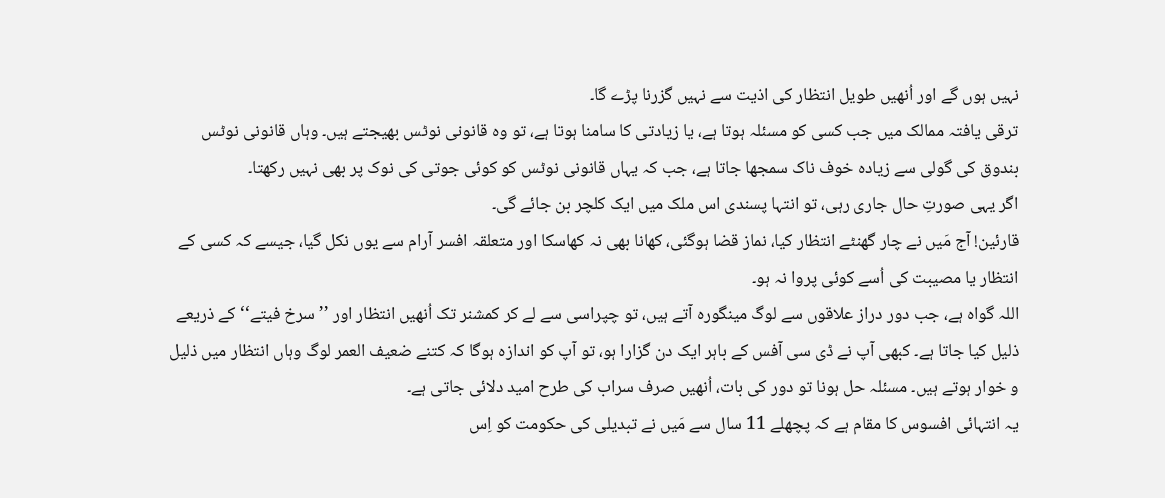نہیں ہوں گے اور اُنھیں طویل انتظار کی اذیت سے نہیں گزرنا پڑے گا۔
ترقی یافتہ ممالک میں جب کسی کو مسئلہ ہوتا ہے، یا زیادتی کا سامنا ہوتا ہے، تو وہ قانونی نوٹس بھیجتے ہیں۔ وہاں قانونی نوٹس بندوق کی گولی سے زیادہ خوف ناک سمجھا جاتا ہے، جب کہ یہاں قانونی نوٹس کو کوئی جوتی کی نوک پر بھی نہیں رکھتا۔
اگر یہی صورتِ حال جاری رہی، تو انتہا پسندی اس ملک میں ایک کلچر بن جائے گی۔
قارئین! آج مَیں نے چار گھنٹے انتظار کیا، نماز قضا ہوگئی، کھانا بھی نہ کھاسکا اور متعلقہ افسر آرام سے یوں نکل گیا، جیسے کہ کسی کے انتظار یا مصیبت کی اُسے کوئی پروا نہ ہو۔
اللہ گواہ ہے، جب دور دراز علاقوں سے لوگ مینگورہ آتے ہیں، تو چپراسی سے لے کر کمشنر تک اُنھیں انتظار اور ’’سرخ فیتے‘‘ کے ذریعے ذلیل کیا جاتا ہے۔ کبھی آپ نے ڈی سی آفس کے باہر ایک دن گزارا ہو، تو آپ کو اندازہ ہوگا کہ کتنے ضعیف العمر لوگ وہاں انتظار میں ذلیل و خوار ہوتے ہیں۔ مسئلہ حل ہونا تو دور کی بات، اُنھیں صرف سراب کی طرح امید دلائی جاتی ہے۔
یہ انتہائی افسوس کا مقام ہے کہ پچھلے 11 سال سے مَیں نے تبدیلی کی حکومت کو اِس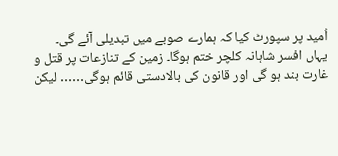اُمید پر سپورٹ کیا کہ ہمارے صوبے میں تبدیلی آئے گی۔ یہاں افسر شاہانہ کلچر ختم ہوگا۔ زمین کے تنازعات پر قتل و غارت بند ہو گی اور قانون کی بالادستی قائم ہوگی…… لیکن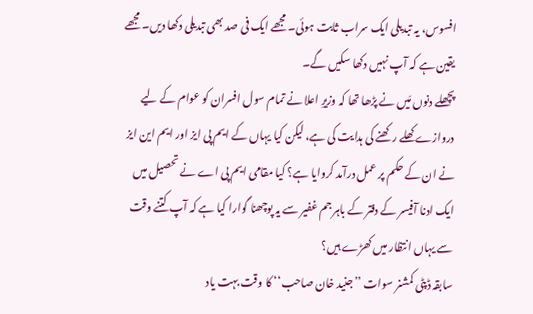افسوس، یہ تبدیلی ایک سراب ثابت ہوئی۔ مجھے ایک فی صد بھی تبدیلی دکھا دیں۔ مجھے یقین ہے کہ آپ نہیں دکھا سکیں گے۔
پچھلے دنوں مَیں نے پڑھا تھا کہ وزیرِ اعلا نے تمام سول افسران کو عوام کے لیے دروازے کھلے رکھنے کی ہدایت کی ہے، لیکن کیا یہاں کے ایم پی ایز اور ایم این ایز نے ان کے حکم پر عمل درآمد کروایا ہے؟ کیا مقامی ایم پی اے نے تحصیل میں ایک ادنا آفیسر کے دفتر کے باہر جم غفیر سے یہ پوچھنا گوارا کیا ہے کہ آپ کتنے وقت سے یہاں انتظار میں کھڑے ہیں؟
سابقہ ڈپٹی کمشنر سوات ’’جنید خان صاحب‘‘ کا وقت بہت یاد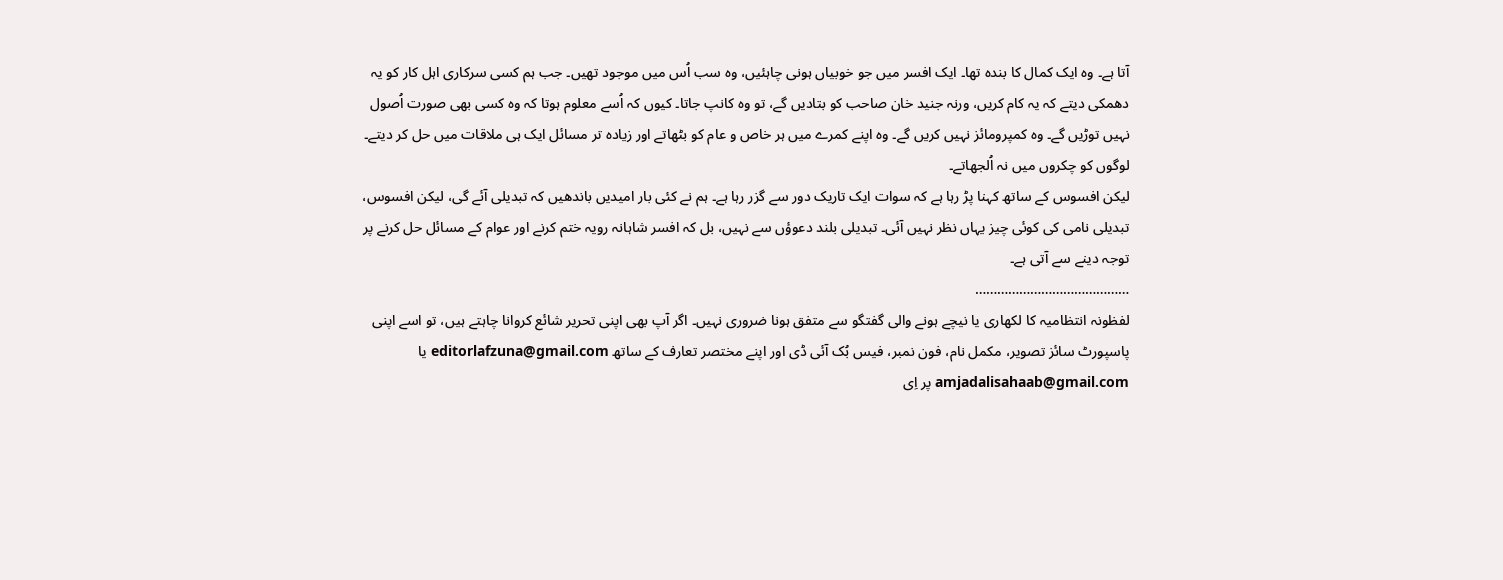آتا ہے۔ وہ ایک کمال کا بندہ تھا۔ ایک افسر میں جو خوبیاں ہونی چاہئیں، وہ سب اُس میں موجود تھیں۔ جب ہم کسی سرکاری اہل کار کو یہ دھمکی دیتے کہ یہ کام کریں، ورنہ جنید خان صاحب کو بتادیں گے، تو وہ کانپ جاتا۔ کیوں کہ اُسے معلوم ہوتا کہ وہ کسی بھی صورت اُصول نہیں توڑیں گے۔ وہ کمپرومائز نہیں کریں گے۔ وہ اپنے کمرے میں ہر خاص و عام کو بٹھاتے اور زیادہ تر مسائل ایک ہی ملاقات میں حل کر دیتے۔ لوگوں کو چکروں میں نہ اُلجھاتے۔
لیکن افسوس کے ساتھ کہنا پڑ رہا ہے کہ سوات ایک تاریک دور سے گزر رہا ہے۔ ہم نے کئی بار امیدیں باندھیں کہ تبدیلی آئے گی، لیکن افسوس، تبدیلی نامی کی کوئی چیز یہاں نظر نہیں آئی۔ تبدیلی بلند دعوؤں سے نہیں، بل کہ افسر شاہانہ رویہ ختم کرنے اور عوام کے مسائل حل کرنے پر توجہ دینے سے آتی ہے۔
……………………………………
لفظونہ انتظامیہ کا لکھاری یا نیچے ہونے والی گفتگو سے متفق ہونا ضروری نہیں۔ اگر آپ بھی اپنی تحریر شائع کروانا چاہتے ہیں، تو اسے اپنی پاسپورٹ سائز تصویر، مکمل نام، فون نمبر، فیس بُک آئی ڈی اور اپنے مختصر تعارف کے ساتھ editorlafzuna@gmail.com یا amjadalisahaab@gmail.com پر اِی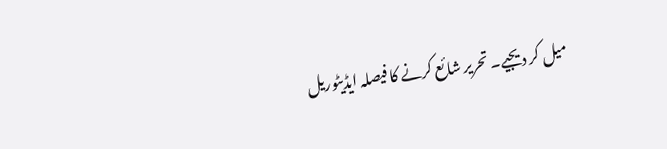میل کر دیجیے۔ تحریر شائع کرنے کا فیصلہ ایڈیٹوریل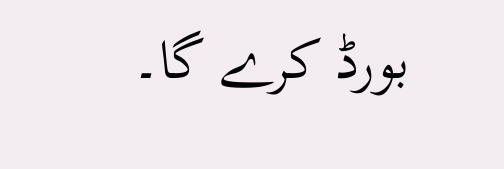بورڈ کرے گا۔